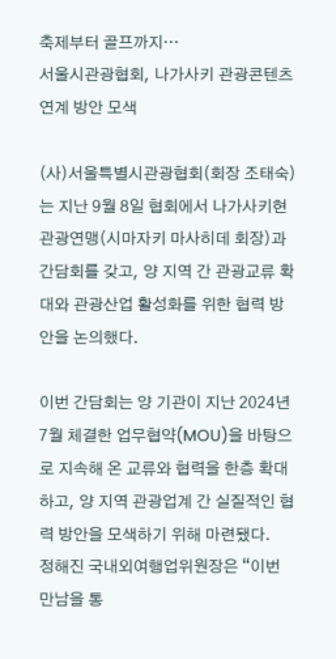축제부터 골프까지…
서울시관광협회, 나가사키 관광콘텐츠 연계 방안 모색

(사)서울특별시관광협회(회장 조태숙)는 지난 9월 8일 협회에서 나가사키현 관광연맹(시마자키 마사히데 회장)과 간담회를 갖고, 양 지역 간 관광교류 확대와 관광산업 활성화를 위한 협력 방안을 논의했다.

이번 간담회는 양 기관이 지난 2024년 7월 체결한 업무협약(MOU)을 바탕으로 지속해 온 교류와 협력을 한층 확대하고, 양 지역 관광업계 간 실질적인 협력 방안을 모색하기 위해 마련됐다.
정해진 국내외여행업위원장은 “이번 만남을 통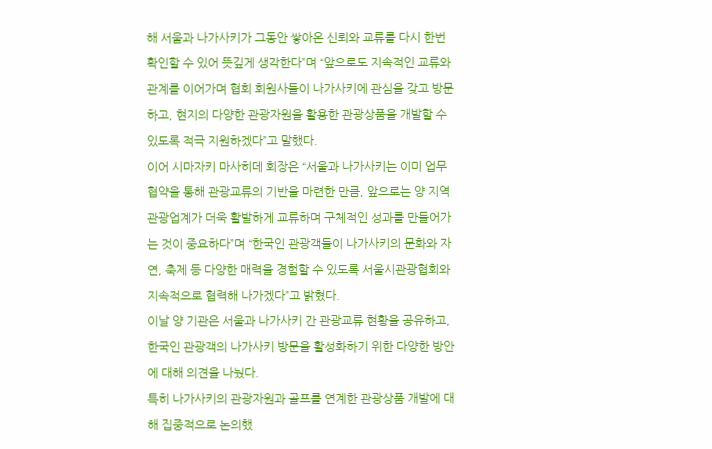해 서울과 나가사키가 그동안 쌓아온 신뢰와 교류를 다시 한번 확인할 수 있어 뜻깊게 생각한다”며 “앞으로도 지속적인 교류와 관계를 이어가며 협회 회원사들이 나가사키에 관심을 갖고 방문하고, 현지의 다양한 관광자원을 활용한 관광상품을 개발할 수 있도록 적극 지원하겠다”고 말했다.
이어 시마자키 마사히데 회장은 “서울과 나가사키는 이미 업무협약을 통해 관광교류의 기반을 마련한 만큼, 앞으로는 양 지역 관광업계가 더욱 활발하게 교류하며 구체적인 성과를 만들어가는 것이 중요하다”며 “한국인 관광객들이 나가사키의 문화와 자연, 축제 등 다양한 매력을 경험할 수 있도록 서울시관광협회와 지속적으로 협력해 나가겠다”고 밝혔다.
이날 양 기관은 서울과 나가사키 간 관광교류 현황을 공유하고, 한국인 관광객의 나가사키 방문을 활성화하기 위한 다양한 방안에 대해 의견을 나눴다.
특히 나가사키의 관광자원과 골프를 연계한 관광상품 개발에 대해 집중적으로 논의했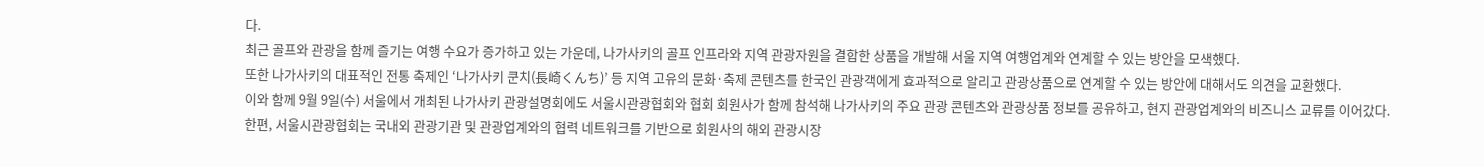다.
최근 골프와 관광을 함께 즐기는 여행 수요가 증가하고 있는 가운데, 나가사키의 골프 인프라와 지역 관광자원을 결합한 상품을 개발해 서울 지역 여행업계와 연계할 수 있는 방안을 모색했다.
또한 나가사키의 대표적인 전통 축제인 ‘나가사키 쿤치(長崎くんち)’ 등 지역 고유의 문화·축제 콘텐츠를 한국인 관광객에게 효과적으로 알리고 관광상품으로 연계할 수 있는 방안에 대해서도 의견을 교환했다.
이와 함께 9월 9일(수) 서울에서 개최된 나가사키 관광설명회에도 서울시관광협회와 협회 회원사가 함께 참석해 나가사키의 주요 관광 콘텐츠와 관광상품 정보를 공유하고, 현지 관광업계와의 비즈니스 교류를 이어갔다.
한편, 서울시관광협회는 국내외 관광기관 및 관광업계와의 협력 네트워크를 기반으로 회원사의 해외 관광시장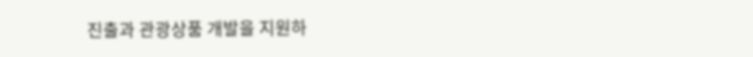진출과 관광상품 개발을 지원하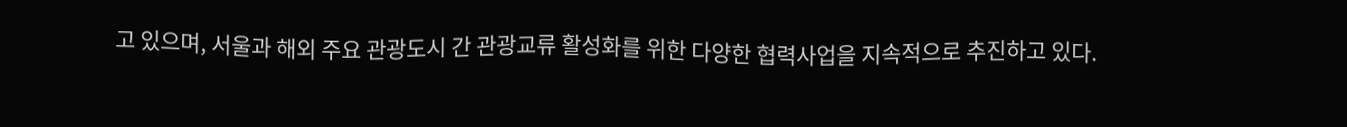고 있으며, 서울과 해외 주요 관광도시 간 관광교류 활성화를 위한 다양한 협력사업을 지속적으로 추진하고 있다.